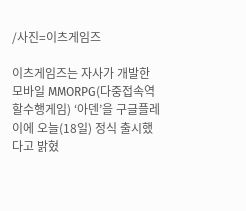/사진=이츠게임즈

이츠게임즈는 자사가 개발한 모바일 MMORPG(다중접속역할수행게임) ‘아덴’을 구글플레이에 오늘(18일) 정식 출시했다고 밝혔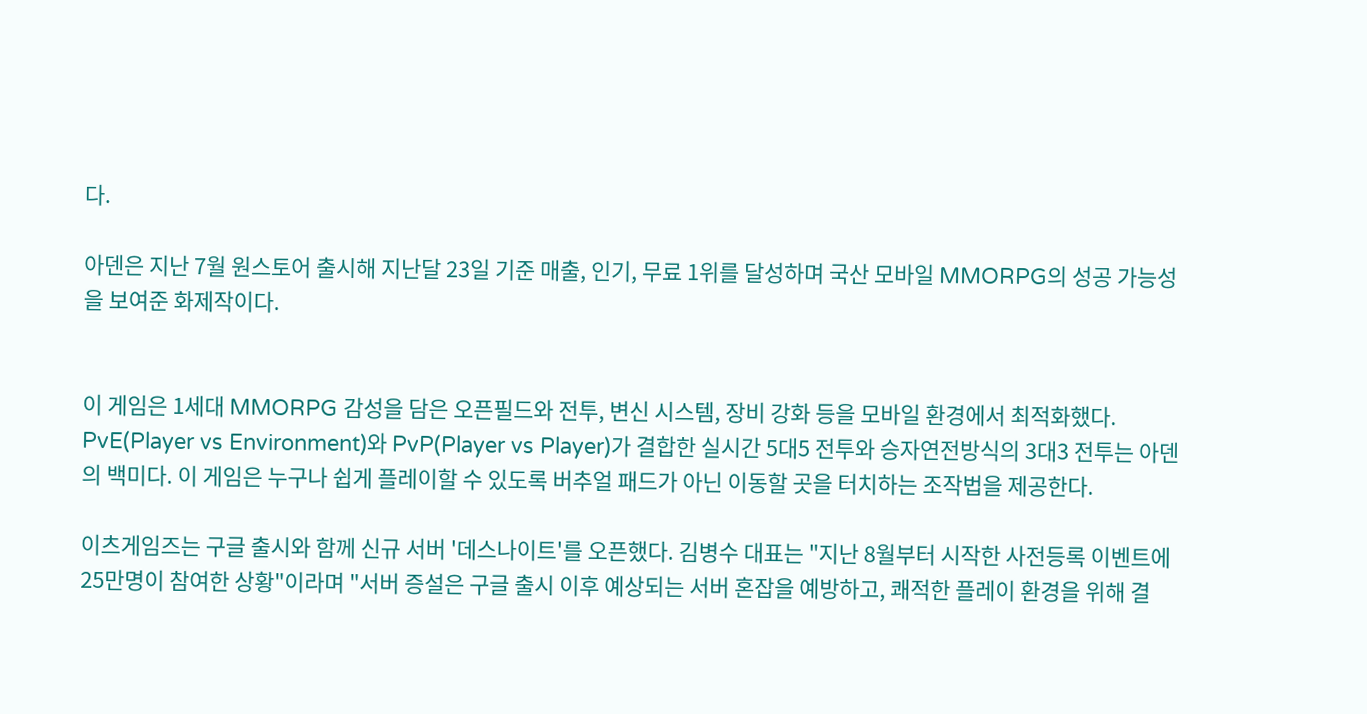다.

아덴은 지난 7월 원스토어 출시해 지난달 23일 기준 매출, 인기, 무료 1위를 달성하며 국산 모바일 MMORPG의 성공 가능성을 보여준 화제작이다.


이 게임은 1세대 MMORPG 감성을 담은 오픈필드와 전투, 변신 시스템, 장비 강화 등을 모바일 환경에서 최적화했다. PvE(Player vs Environment)와 PvP(Player vs Player)가 결합한 실시간 5대5 전투와 승자연전방식의 3대3 전투는 아덴의 백미다. 이 게임은 누구나 쉽게 플레이할 수 있도록 버추얼 패드가 아닌 이동할 곳을 터치하는 조작법을 제공한다.

이츠게임즈는 구글 출시와 함께 신규 서버 '데스나이트'를 오픈했다. 김병수 대표는 "지난 8월부터 시작한 사전등록 이벤트에 25만명이 참여한 상황"이라며 "서버 증설은 구글 출시 이후 예상되는 서버 혼잡을 예방하고, 쾌적한 플레이 환경을 위해 결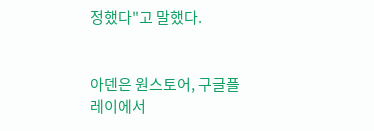정했다"고 말했다.


아덴은 원스토어, 구글플레이에서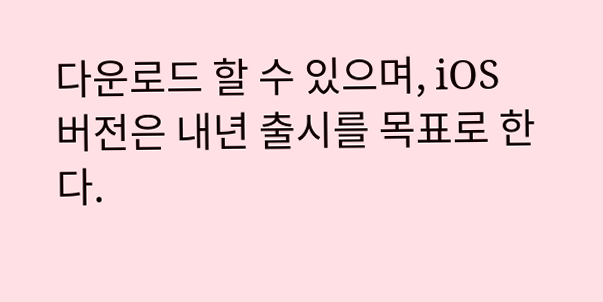다운로드 할 수 있으며, iOS 버전은 내년 출시를 목표로 한다.